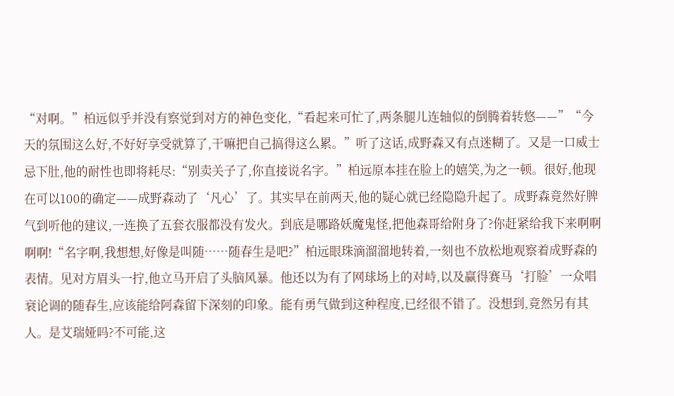“对啊。”柏远似乎并没有察觉到对方的神色变化,“看起来可忙了,两条腿儿连轴似的倒腾着转悠——”“今天的氛围这么好,不好好享受就算了,干嘛把自己搞得这么累。”听了这话,成野森又有点迷糊了。又是一口威士忌下肚,他的耐性也即将耗尽:“别卖关子了,你直接说名字。”柏远原本挂在脸上的嬉笑,为之一顿。很好,他现在可以100的确定——成野森动了‘凡心’了。其实早在前两天,他的疑心就已经隐隐升起了。成野森竟然好脾气到听他的建议,一连换了五套衣服都没有发火。到底是哪路妖魔鬼怪,把他森哥给附身了?你赶紧给我下来啊啊啊啊!“名字啊,我想想,好像是叫随……随春生是吧?”柏远眼珠滴溜溜地转着,一刻也不放松地观察着成野森的表情。见对方眉头一拧,他立马开启了头脑风暴。他还以为有了网球场上的对峙,以及赢得赛马‘打脸’一众唱衰论调的随春生,应该能给阿森留下深刻的印象。能有勇气做到这种程度,已经很不错了。没想到,竟然另有其人。是艾瑞娅吗?不可能,这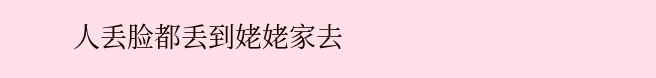人丢脸都丢到姥姥家去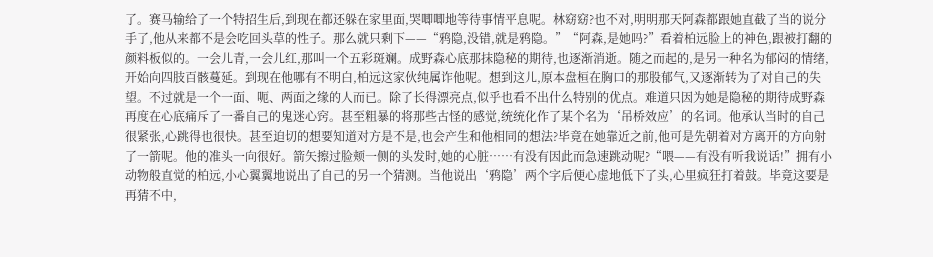了。赛马输给了一个特招生后,到现在都还躲在家里面,哭唧唧地等待事情平息呢。林窈窈?也不对,明明那天阿森都跟她直截了当的说分手了,他从来都不是会吃回头草的性子。那么就只剩下——“鸦隐,没错,就是鸦隐。”“阿森,是她吗?”看着柏远脸上的神色,跟被打翻的颜料板似的。一会儿青,一会儿红,那叫一个五彩斑斓。成野森心底那抹隐秘的期待,也逐渐消逝。随之而起的,是另一种名为郁闷的情绪,开始向四肢百骸蔓延。到现在他哪有不明白,柏远这家伙纯属诈他呢。想到这儿,原本盘桓在胸口的那股郁气,又逐渐转为了对自己的失望。不过就是一个一面、呃、两面之缘的人而已。除了长得漂亮点,似乎也看不出什么特别的优点。难道只因为她是隐秘的期待成野森再度在心底痛斥了一番自己的鬼迷心窍。甚至粗暴的将那些古怪的感觉,统统化作了某个名为‘吊桥效应’的名词。他承认当时的自己很紧张,心跳得也很快。甚至迫切的想要知道对方是不是,也会产生和他相同的想法?毕竟在她靠近之前,他可是先朝着对方离开的方向射了一箭呢。他的准头一向很好。箭矢擦过脸颊一侧的头发时,她的心脏……有没有因此而急速跳动呢?“喂——有没有听我说话!”拥有小动物般直觉的柏远,小心翼翼地说出了自己的另一个猜测。当他说出‘鸦隐’两个字后便心虚地低下了头,心里疯狂打着鼓。毕竟这要是再猜不中,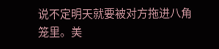说不定明天就要被对方拖进八角笼里。美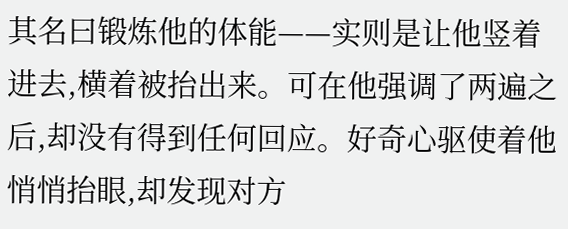其名曰锻炼他的体能——实则是让他竖着进去,横着被抬出来。可在他强调了两遍之后,却没有得到任何回应。好奇心驱使着他悄悄抬眼,却发现对方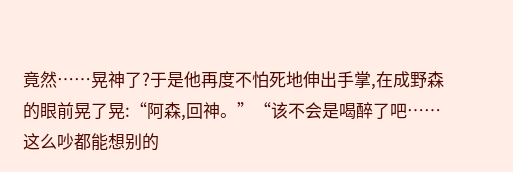竟然……晃神了?于是他再度不怕死地伸出手掌,在成野森的眼前晃了晃:“阿森,回神。”“该不会是喝醉了吧……这么吵都能想别的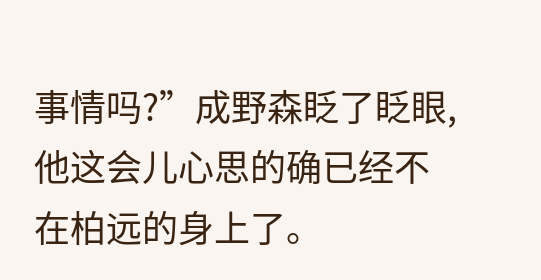事情吗?”成野森眨了眨眼,他这会儿心思的确已经不在柏远的身上了。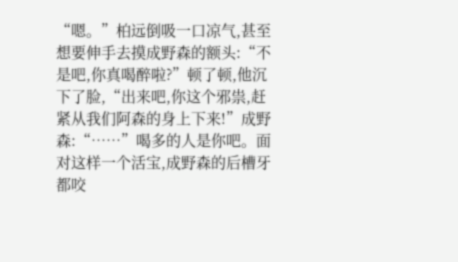“嗯。”柏远倒吸一口凉气,甚至想要伸手去摸成野森的额头:“不是吧,你真喝醉啦?”顿了顿,他沉下了脸,“出来吧,你这个邪祟,赶紧从我们阿森的身上下来!”成野森:“……”喝多的人是你吧。面对这样一个活宝,成野森的后槽牙都咬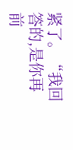紧了。“我回答的,是你再前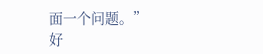面一个问题。”好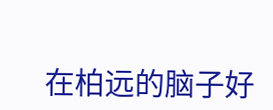在柏远的脑子好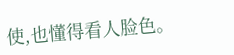使,也懂得看人脸色。